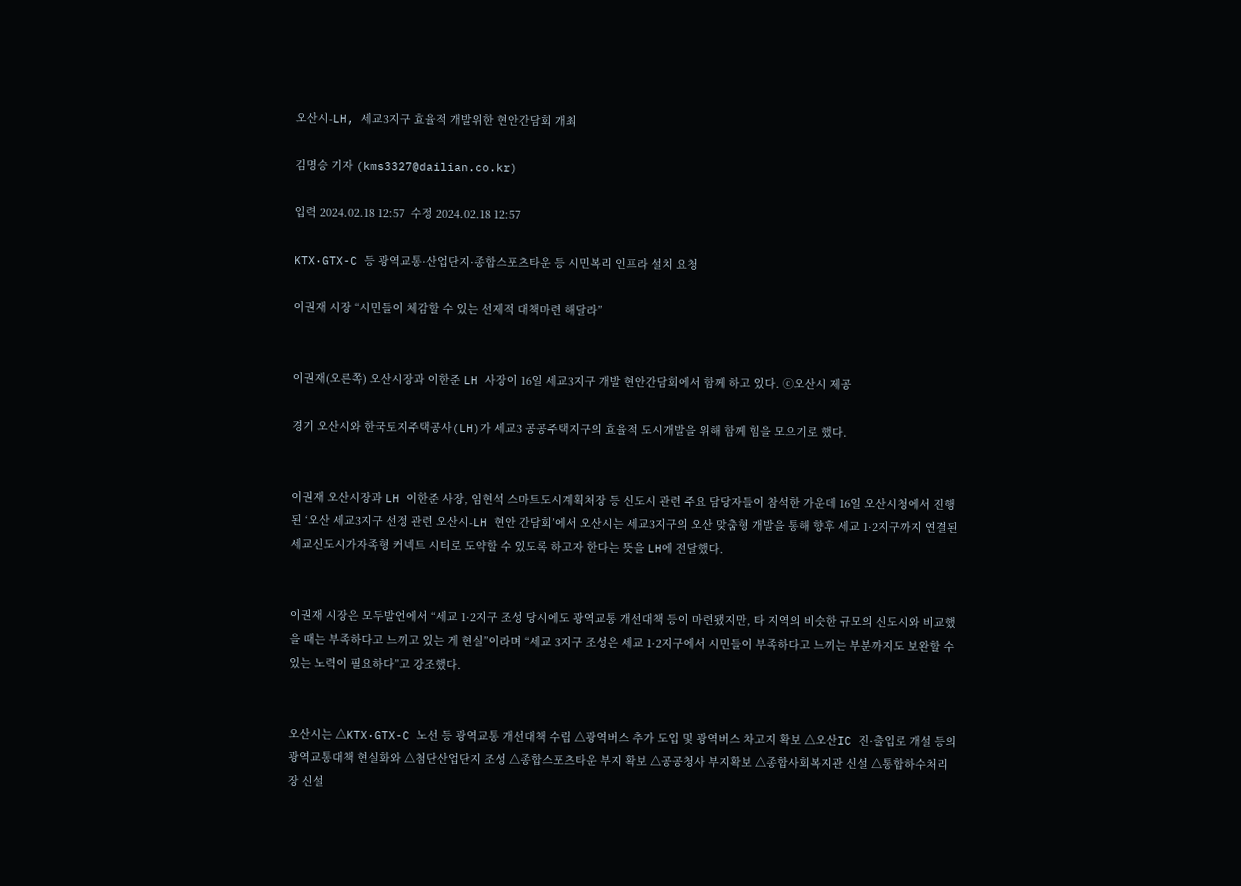오산시-LH, 세교3지구 효율적 개발위한 현안간담회 개최

김명승 기자 (kms3327@dailian.co.kr)

입력 2024.02.18 12:57  수정 2024.02.18 12:57

KTX·GTX-C 등 광역교통·산업단지·종합스포츠타운 등 시민복리 인프라 설치 요청

이권재 시장 “시민들이 체감할 수 있는 선제적 대책마련 해달라”


이권재(오른쪽) 오산시장과 이한준 LH 사장이 16일 세교3지구 개발 현안간담회에서 함께 하고 있다. ⓒ오산시 제공

경기 오산시와 한국토지주택공사(LH)가 세교3 공공주택지구의 효율적 도시개발을 위해 함께 힘을 모으기로 했다.


이권재 오산시장과 LH 이한준 사장, 임현석 스마트도시계획처장 등 신도시 관련 주요 담당자들이 참석한 가운데 16일 오산시청에서 진행된 ‘오산 세교3지구 선정 관련 오산시-LH 현안 간담회’에서 오산시는 세교3지구의 오산 맞춤형 개발을 통해 향후 세교 1·2지구까지 연결된 세교신도시가자족형 커넥트 시티로 도약할 수 있도록 하고자 한다는 뜻을 LH에 전달했다.


이권재 시장은 모두발언에서 “세교 1·2지구 조성 당시에도 광역교통 개선대책 등이 마련됐지만, 타 지역의 비슷한 규모의 신도시와 비교했을 때는 부족하다고 느끼고 있는 게 현실”이라며 “세교 3지구 조성은 세교 1·2지구에서 시민들이 부족하다고 느끼는 부분까지도 보완할 수 있는 노력이 필요하다”고 강조했다.


오산시는 △KTX·GTX-C 노선 등 광역교통 개선대책 수립 △광역버스 추가 도입 및 광역버스 차고지 확보 △오산IC 진·출입로 개설 등의 광역교통대책 현실화와 △첨단산업단지 조성 △종합스포츠타운 부지 확보 △공공청사 부지확보 △종합사회복지관 신설 △통합하수처리장 신설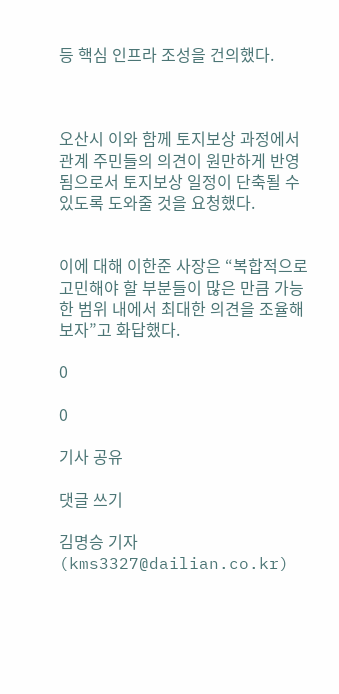등 핵심 인프라 조성을 건의했다.



오산시 이와 함께 토지보상 과정에서 관계 주민들의 의견이 원만하게 반영됨으로서 토지보상 일정이 단축될 수 있도록 도와줄 것을 요청했다.


이에 대해 이한준 사장은 “복합적으로 고민해야 할 부분들이 많은 만큼 가능한 범위 내에서 최대한 의견을 조율해보자”고 화답했다.

0

0

기사 공유

댓글 쓰기

김명승 기자 (kms3327@dailian.co.kr)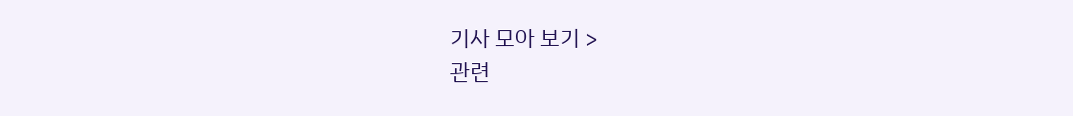기사 모아 보기 >
관련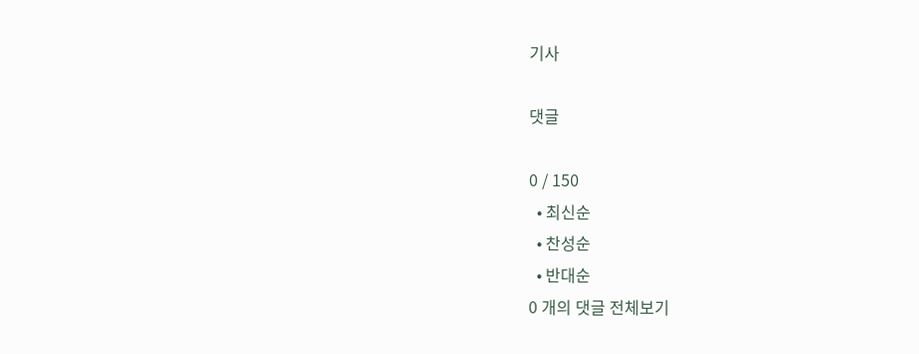기사

댓글

0 / 150
  • 최신순
  • 찬성순
  • 반대순
0 개의 댓글 전체보기